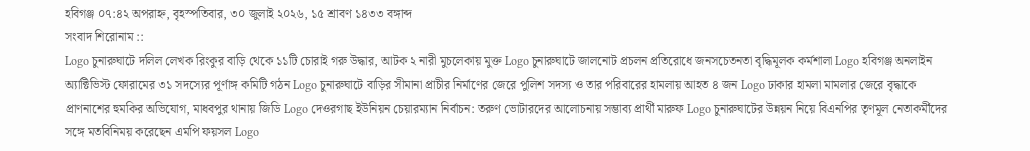হবিগঞ্জ ০৭:৪২ অপরাহ্ন, বৃহস্পতিবার, ৩০ জুলাই ২০২৬, ১৫ শ্রাবণ ১৪৩৩ বঙ্গাব্দ
সংবাদ শিরোনাম ::
Logo চুনারুঘাটে দলিল লেখক রিংকুর বাড়ি থেকে ১১টি চোরাই গরু উদ্ধার, আটক ২ নারী মুচলেকায় মুক্ত Logo চুনারুঘাটে জালনোট প্রচলন প্রতিরোধে জনসচেতনতা বৃদ্ধিমূলক কর্মশালা Logo হবিগঞ্জ অনলাইন অ্যাক্টিভিস্ট ফোরামের ৩১ সদস্যের পূর্ণাঙ্গ কমিটি গঠন Logo চুনারুঘাটে বাড়ির সীমানা প্রাচীর নির্মাণের জেরে পুলিশ সদস্য ও তার পরিবারের হামলায় আহত ৪ জন Logo ঢাকার হামলা মামলার জেরে বৃদ্ধাকে প্রাণনাশের হুমকির অভিযোগ, মাধবপুর থানায় জিডি Logo দেওরগাছ ইউনিয়ন চেয়ারম্যান নির্বাচন: তরুণ ভোটারদের আলোচনায় সম্ভাব্য প্রার্থী মারুফ Logo চুনারুঘাটের উন্নয়ন নিয়ে বিএনপির তৃণমূল নেতাকর্মীদের সঙ্গে মতবিনিময় করেছেন এমপি ফয়সল Logo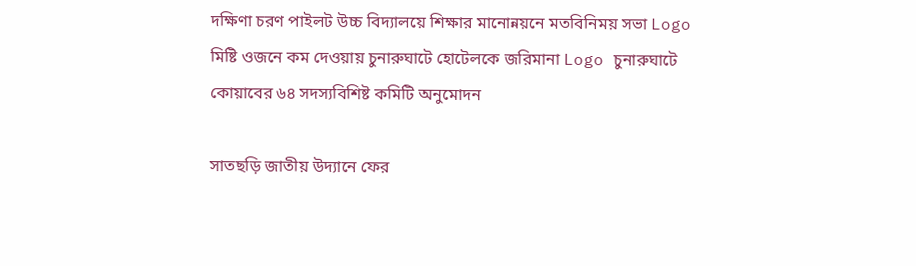দক্ষিণা চরণ পাইলট উচ্চ বিদ্যালয়ে শিক্ষার মানোন্নয়নে মতবিনিময় সভা Logo মিষ্টি ওজনে কম দেওয়ায় চুনারুঘাটে হোটেলকে জরিমানা Logo চুনারুঘাটে কোয়াবের ৬৪ সদস্যবিশিষ্ট কমিটি অনুমোদন

সাতছড়ি জাতীয় উদ্যানে ফের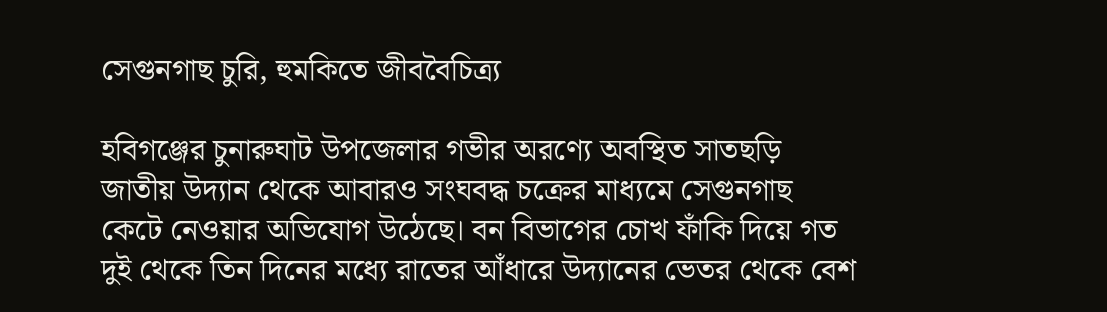সেগুনগাছ চুরি, হুমকিতে জীববৈচিত্র্য

হবিগঞ্জের চুনারুঘাট উপজেলার গভীর অরণ্যে অবস্থিত সাতছড়ি জাতীয় উদ্যান থেকে আবারও সংঘবদ্ধ চক্রের মাধ্যমে সেগুনগাছ কেটে নেওয়ার অভিযোগ উঠেছে। বন বিভাগের চোখ ফাঁকি দিয়ে গত দুই থেকে তিন দিনের মধ্যে রাতের আঁধারে উদ্যানের ভেতর থেকে বেশ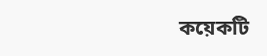কয়েকটি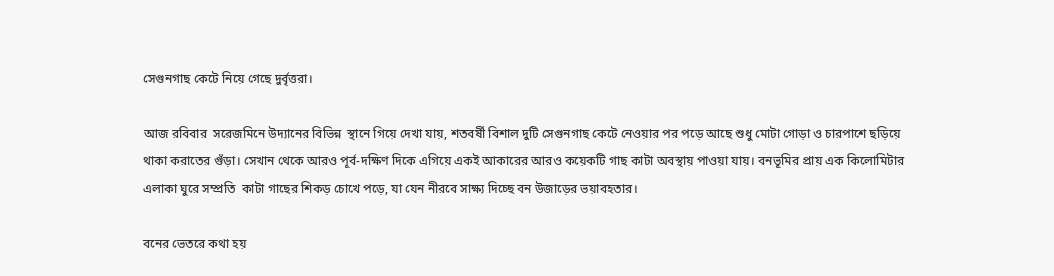সেগুনগাছ কেটে নিয়ে গেছে দুর্বৃত্তরা।

আজ রবিবার  সরেজমিনে উদ্যানের বিভিন্ন  স্থানে গিয়ে দেখা যায়, শতবর্ষী বিশাল দুটি সেগুনগাছ কেটে নেওয়ার পর পড়ে আছে শুধু মোটা গোড়া ও চারপাশে ছড়িয়ে থাকা করাতের গুঁড়া। সেখান থেকে আরও পূর্ব-দক্ষিণ দিকে এগিয়ে একই আকারের আরও কয়েকটি গাছ কাটা অবস্থায় পাওয়া যায়। বনভূমির প্রায় এক কিলোমিটার এলাকা ঘুরে সম্প্রতি  কাটা গাছের শিকড় চোখে পড়ে, যা যেন নীরবে সাক্ষ্য দিচ্ছে বন উজাড়ের ভয়াবহতার।

বনের ভেতরে কথা হয়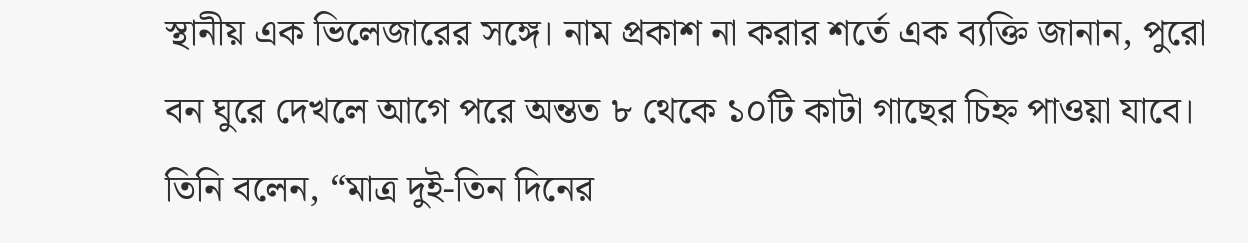স্থানীয় এক ভিলেজারের সঙ্গে। নাম প্রকাশ না করার শর্তে এক ব্যক্তি জানান, পুরো বন ঘুরে দেখলে আগে পরে অন্তত ৮ থেকে ১০টি কাটা গাছের চিহ্ন পাওয়া যাবে। তিনি বলেন, “মাত্র দুই-তিন দিনের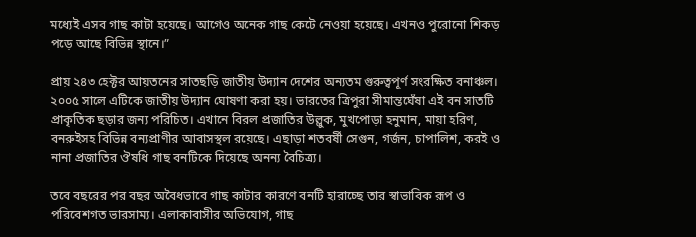মধ্যেই এসব গাছ কাটা হয়েছে। আগেও অনেক গাছ কেটে নেওয়া হয়েছে। এখনও পুরোনো শিকড় পড়ে আছে বিভিন্ন স্থানে।”

প্রায় ২৪৩ হেক্টর আয়তনের সাতছড়ি জাতীয় উদ্যান দেশের অন্যতম গুরুত্বপূর্ণ সংরক্ষিত বনাঞ্চল। ২০০৫ সালে এটিকে জাতীয় উদ্যান ঘোষণা করা হয়। ভারতের ত্রিপুরা সীমান্তঘেঁষা এই বন সাতটি প্রাকৃতিক ছড়ার জন্য পরিচিত। এখানে বিরল প্রজাতির উল্লুক, মুখপোড়া হনুমান, মায়া হরিণ, বনরুইসহ বিভিন্ন বন্যপ্রাণীর আবাসস্থল রয়েছে। এছাড়া শতবর্ষী সেগুন, গর্জন, চাপালিশ, করই ও নানা প্রজাতির ঔষধি গাছ বনটিকে দিয়েছে অনন্য বৈচিত্র্য।

তবে বছরের পর বছর অবৈধভাবে গাছ কাটার কারণে বনটি হারাচ্ছে তার স্বাভাবিক রূপ ও পরিবেশগত ভারসাম্য। এলাকাবাসীর অভিযোগ, গাছ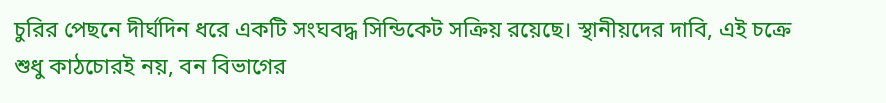চুরির পেছনে দীর্ঘদিন ধরে একটি সংঘবদ্ধ সিন্ডিকেট সক্রিয় রয়েছে। স্থানীয়দের দাবি, এই চক্রে শুধু কাঠচোরই নয়, বন বিভাগের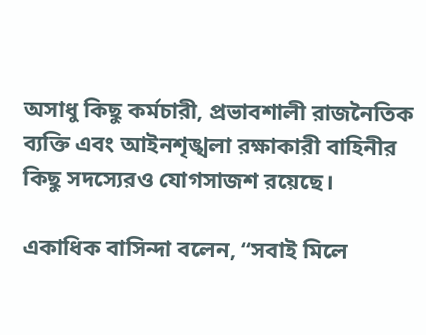অসাধু কিছু কর্মচারী, প্রভাবশালী রাজনৈতিক ব্যক্তি এবং আইনশৃঙ্খলা রক্ষাকারী বাহিনীর কিছু সদস্যেরও যোগসাজশ রয়েছে।

একাধিক বাসিন্দা বলেন, “সবাই মিলে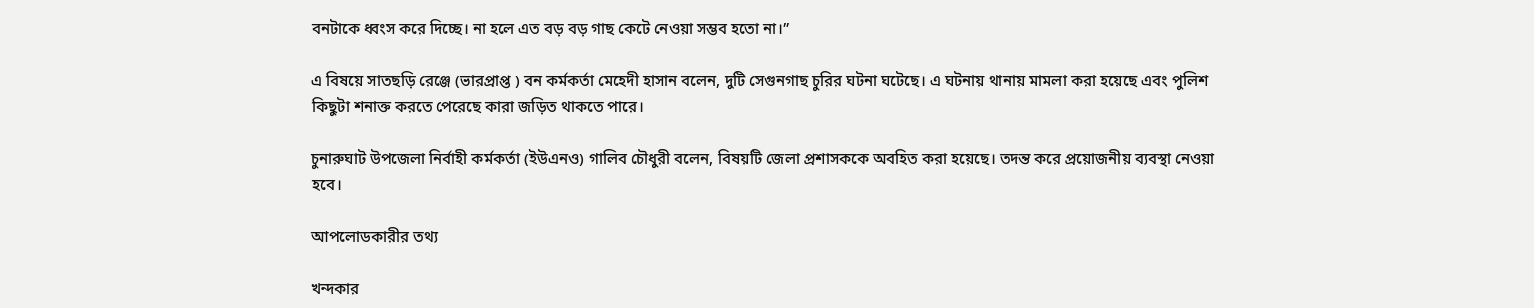বনটাকে ধ্বংস করে দিচ্ছে। না হলে এত বড় বড় গাছ কেটে নেওয়া সম্ভব হতো না।”

এ বিষয়ে সাতছড়ি রেঞ্জে (ভারপ্রাপ্ত ) বন কর্মকর্তা মেহেদী হাসান বলেন, দুটি সেগুনগাছ চুরির ঘটনা ঘটেছে। এ ঘটনায় থানায় মামলা করা হয়েছে এবং পুলিশ কিছুটা শনাক্ত করতে পেরেছে কারা জড়িত থাকতে পারে।

চুনারুঘাট উপজেলা নির্বাহী কর্মকর্তা (ইউএনও) গালিব চৌধুরী বলেন, বিষয়টি জেলা প্রশাসককে অবহিত করা হয়েছে। তদন্ত করে প্রয়োজনীয় ব্যবস্থা নেওয়া হবে।

আপলোডকারীর তথ্য

খন্দকার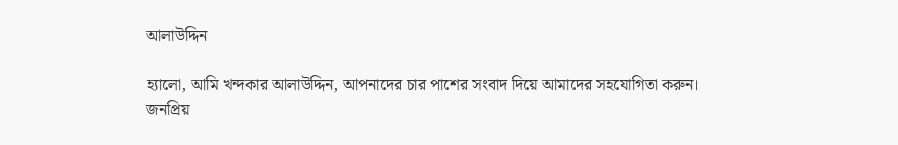আলাউদ্দিন

হ্যালো, আমি খন্দকার আলাউদ্দিন, আপনাদের চার পাশের সংবাদ দিয়ে আমাদের সহযোগিতা করুন।
জনপ্রিয়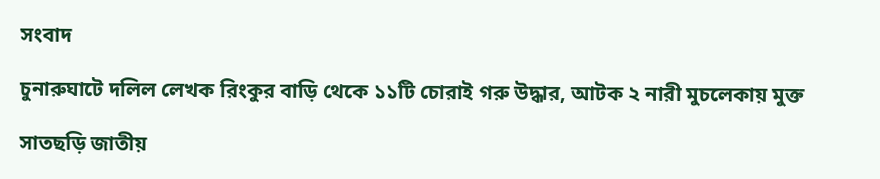সংবাদ

চুনারুঘাটে দলিল লেখক রিংকুর বাড়ি থেকে ১১টি চোরাই গরু উদ্ধার, আটক ২ নারী মুচলেকায় মুক্ত

সাতছড়ি জাতীয়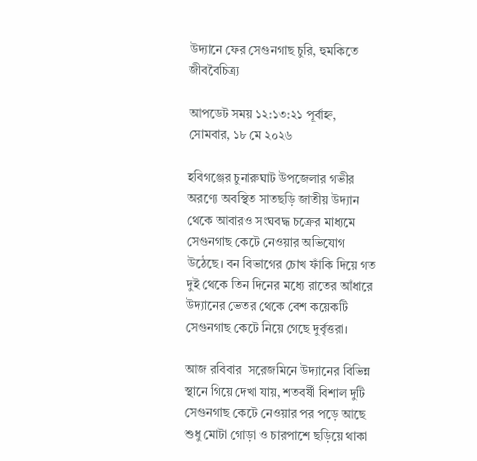উদ্যানে ফের সেগুনগাছ চুরি, হুমকিতে জীববৈচিত্র্য

আপডেট সময় ১২:১৩:২১ পূর্বাহ্ন, সোমবার, ১৮ মে ২০২৬

হবিগঞ্জের চুনারুঘাট উপজেলার গভীর অরণ্যে অবস্থিত সাতছড়ি জাতীয় উদ্যান থেকে আবারও সংঘবদ্ধ চক্রের মাধ্যমে সেগুনগাছ কেটে নেওয়ার অভিযোগ উঠেছে। বন বিভাগের চোখ ফাঁকি দিয়ে গত দুই থেকে তিন দিনের মধ্যে রাতের আঁধারে উদ্যানের ভেতর থেকে বেশ কয়েকটি সেগুনগাছ কেটে নিয়ে গেছে দুর্বৃত্তরা।

আজ রবিবার  সরেজমিনে উদ্যানের বিভিন্ন  স্থানে গিয়ে দেখা যায়, শতবর্ষী বিশাল দুটি সেগুনগাছ কেটে নেওয়ার পর পড়ে আছে শুধু মোটা গোড়া ও চারপাশে ছড়িয়ে থাকা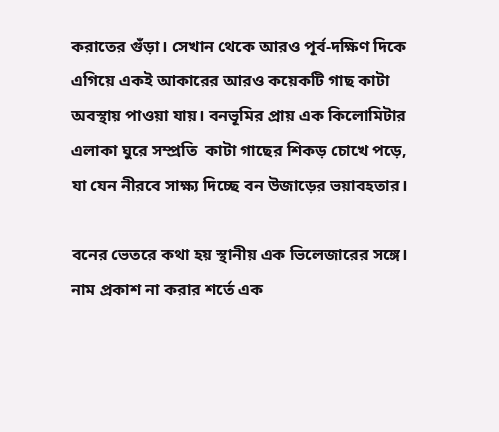করাতের গুঁড়া। সেখান থেকে আরও পূর্ব-দক্ষিণ দিকে এগিয়ে একই আকারের আরও কয়েকটি গাছ কাটা অবস্থায় পাওয়া যায়। বনভূমির প্রায় এক কিলোমিটার এলাকা ঘুরে সম্প্রতি  কাটা গাছের শিকড় চোখে পড়ে, যা যেন নীরবে সাক্ষ্য দিচ্ছে বন উজাড়ের ভয়াবহতার।

বনের ভেতরে কথা হয় স্থানীয় এক ভিলেজারের সঙ্গে। নাম প্রকাশ না করার শর্তে এক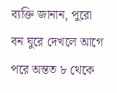ব্যক্তি জানান, পুরো বন ঘুরে দেখলে আগে পরে অন্তত ৮ থেকে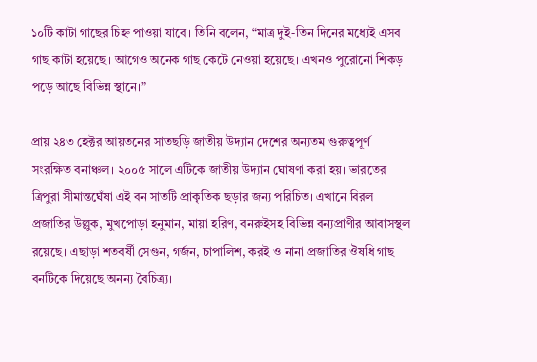১০টি কাটা গাছের চিহ্ন পাওয়া যাবে। তিনি বলেন, “মাত্র দুই-তিন দিনের মধ্যেই এসব গাছ কাটা হয়েছে। আগেও অনেক গাছ কেটে নেওয়া হয়েছে। এখনও পুরোনো শিকড় পড়ে আছে বিভিন্ন স্থানে।”

প্রায় ২৪৩ হেক্টর আয়তনের সাতছড়ি জাতীয় উদ্যান দেশের অন্যতম গুরুত্বপূর্ণ সংরক্ষিত বনাঞ্চল। ২০০৫ সালে এটিকে জাতীয় উদ্যান ঘোষণা করা হয়। ভারতের ত্রিপুরা সীমান্তঘেঁষা এই বন সাতটি প্রাকৃতিক ছড়ার জন্য পরিচিত। এখানে বিরল প্রজাতির উল্লুক, মুখপোড়া হনুমান, মায়া হরিণ, বনরুইসহ বিভিন্ন বন্যপ্রাণীর আবাসস্থল রয়েছে। এছাড়া শতবর্ষী সেগুন, গর্জন, চাপালিশ, করই ও নানা প্রজাতির ঔষধি গাছ বনটিকে দিয়েছে অনন্য বৈচিত্র্য।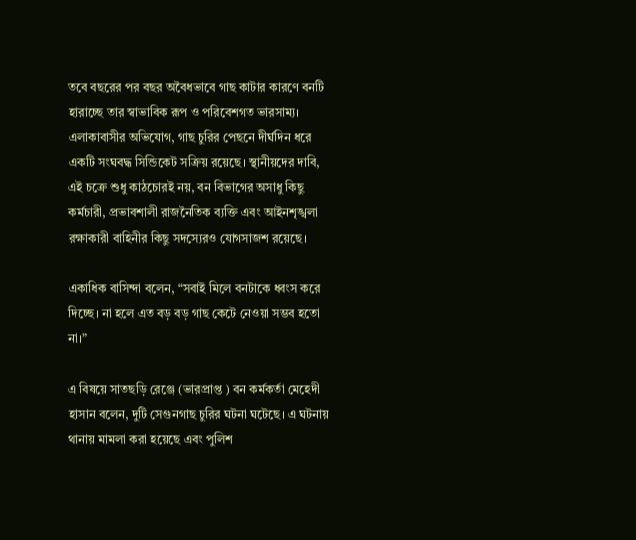তবে বছরের পর বছর অবৈধভাবে গাছ কাটার কারণে বনটি হারাচ্ছে তার স্বাভাবিক রূপ ও পরিবেশগত ভারসাম্য। এলাকাবাসীর অভিযোগ, গাছ চুরির পেছনে দীর্ঘদিন ধরে একটি সংঘবদ্ধ সিন্ডিকেট সক্রিয় রয়েছে। স্থানীয়দের দাবি, এই চক্রে শুধু কাঠচোরই নয়, বন বিভাগের অসাধু কিছু কর্মচারী, প্রভাবশালী রাজনৈতিক ব্যক্তি এবং আইনশৃঙ্খলা রক্ষাকারী বাহিনীর কিছু সদস্যেরও যোগসাজশ রয়েছে।

একাধিক বাসিন্দা বলেন, “সবাই মিলে বনটাকে ধ্বংস করে দিচ্ছে। না হলে এত বড় বড় গাছ কেটে নেওয়া সম্ভব হতো না।”

এ বিষয়ে সাতছড়ি রেঞ্জে (ভারপ্রাপ্ত ) বন কর্মকর্তা মেহেদী হাসান বলেন, দুটি সেগুনগাছ চুরির ঘটনা ঘটেছে। এ ঘটনায় থানায় মামলা করা হয়েছে এবং পুলিশ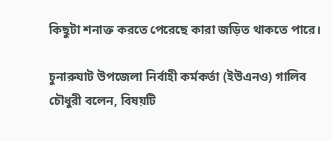কিছুটা শনাক্ত করতে পেরেছে কারা জড়িত থাকতে পারে।

চুনারুঘাট উপজেলা নির্বাহী কর্মকর্তা (ইউএনও) গালিব চৌধুরী বলেন, বিষয়টি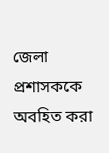জেলা প্রশাসককে অবহিত করা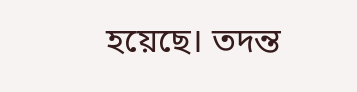হয়েছে। তদন্ত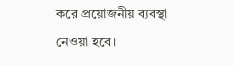করে প্রয়োজনীয় ব্যবস্থা নেওয়া হবে।